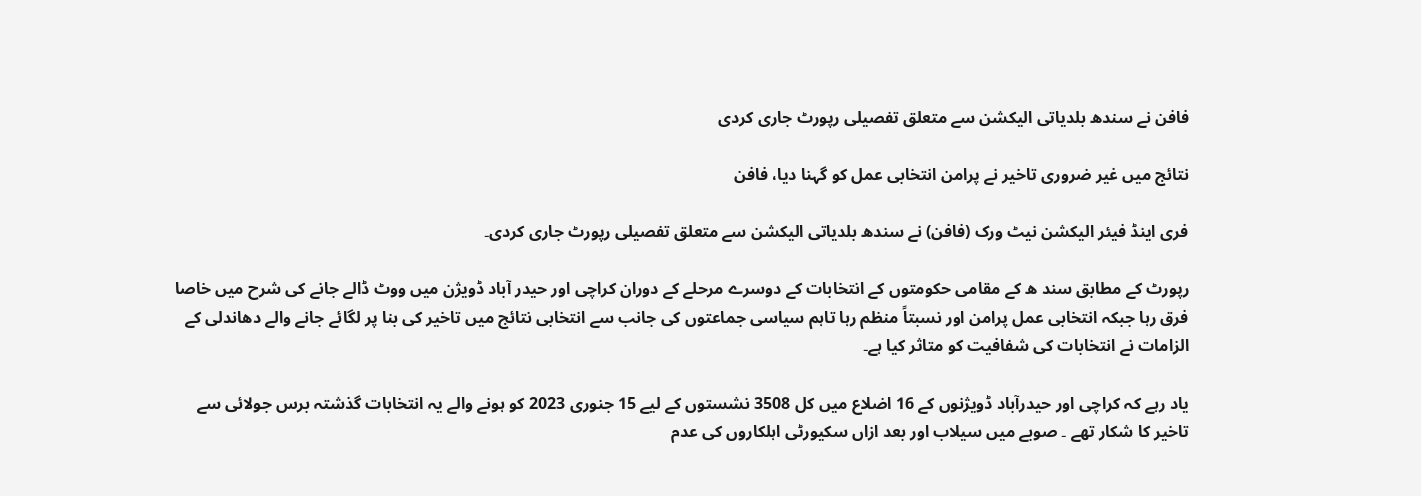فافن نے سندھ بلدیاتی الیکشن سے متعلق تفصیلی رپورٹ جاری کردی

نتائج میں غیر ضروری تاخیر نے پرامن انتخابی عمل کو گہنا دیا، فافن

فری اینڈ فیئر الیکشن نیٹ ورک (فافن) نے سندھ بلدیاتی الیکشن سے متعلق تفصیلی رپورٹ جاری کردی۔

رپورٹ کے مطابق سند ھ کے مقامی حکومتوں کے انتخابات کے دوسرے مرحلے کے دوران کراچی اور حیدر آباد ڈویژن میں ووٹ ڈالے جانے کی شرح میں خاصا فرق رہا جبکہ انتخابی عمل پرامن اور نسبتاً منظم رہا تاہم سیاسی جماعتوں کی جانب سے انتخابی نتائج میں تاخیر کی بنا پر لگائے جانے والے دھاندلی کے الزامات نے انتخابات کی شفافیت کو متاثر کیا ہے۔

یاد رہے کہ کراچی اور حیدرآباد ڈویژنوں کے 16 اضلاع میں کل 3508 نشستوں کے لیے 15 جنوری 2023 کو ہونے والے یہ انتخابات گذشتہ برس جولائی سے تاخیر کا شکار تھے ۔ صوبے میں سیلاب اور بعد ازاں سکیورٹی اہلکاروں کی عدم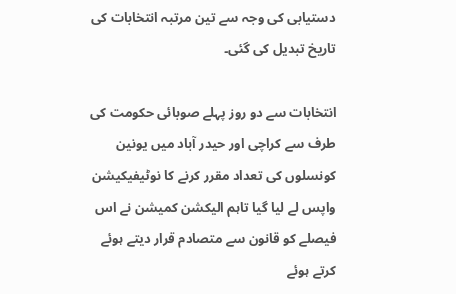دستیابی کی وجہ سے تین مرتبہ انتخابات کی تاریخ تبدیل کی گئی۔

انتخابات سے دو روز پہلے صوبائی حکومت کی طرف سے کراچی اور حیدر آباد میں یونین کونسلوں کی تعداد مقرر کرنے کا نوٹیفیکیشن واپس لے لیا گیا تاہم الیکشن کمیشن نے اس فیصلے کو قانون سے متصادم قرار دیتے ہوئے کرتے ہوئے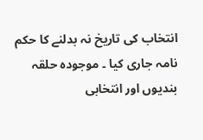انتخاب کی تاریخ نہ بدلنے کا حکم نامہ جاری کیا ۔ موجودہ حلقہ بندیوں اور انتخابی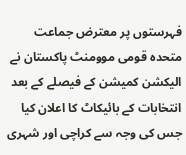فہرستوں پر معترض جماعت متحدہ قومی موومنٹ پاکستان نے الیکشن کمیشن کے فیصلے کے بعد انتخابات کے بائیکاٹ کا اعلان کیا جس کی وجہ سے کراچی اور شہری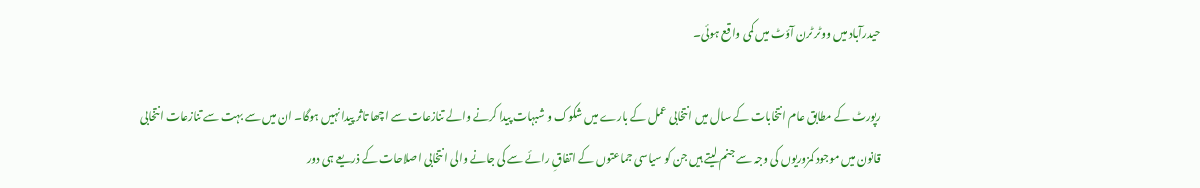حیدرآباد میں ووٹر ٹرن آؤٹ میں کمی واقع ہوئی۔

رپورٹ کے مطابق عام انتخابات کے سال میں انتخابی عمل کے بارے میں شکوک و شبہات پیدا کرنے والے تنازعات سے اچھا تاثر پیدا نہیں ہوگا۔ ان میں سے بہت سے تنازعات انتخابی قانون میں موجود کمزوریوں کی وجہ سے جنم لیتے ہیں جن کو سیاسی جماعتوں کے اتفاقِ رائے سے کی جانے والی انتخابی اصلاحات کے ذریعے ہی دور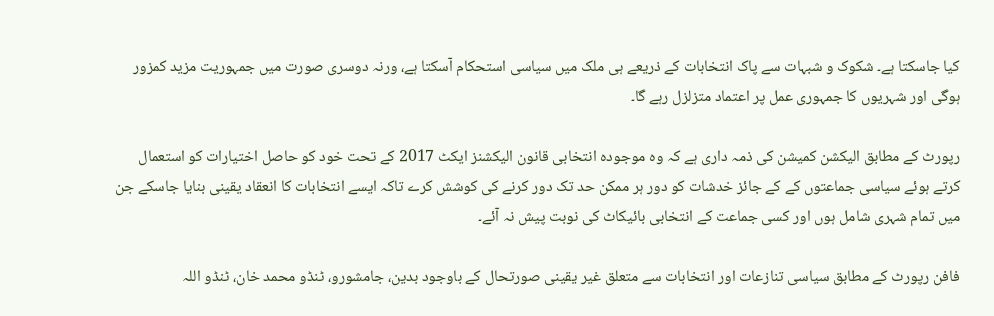کیا جاسکتا ہے۔ شکوک و شبہات سے پاک انتخابات کے ذریعے ہی ملک میں سیاسی استحکام آسکتا ہے، ورنہ دوسری صورت میں جمہوریت مزید کمزور ہوگی اور شہریوں کا جمہوری عمل پر اعتماد متزلزل رہے گا۔

رپورٹ کے مطابق الیکشن کمیشن کی ذمہ داری ہے کہ وہ موجودہ انتخابی قانون الیکشنز ایکٹ 2017 کے تحت خود کو حاصل اختیارات کو استعمال کرتے ہوئے سیاسی جماعتوں کے کے جائز خدشات کو دور ہر ممکن حد تک دور کرنے کی کوشش کرے تاکہ ایسے انتخابات کا انعقاد یقینی بنایا جاسکے جن میں تمام شہری شامل ہوں اور کسی جماعت کے انتخابی بائیکاٹ کی نوبت پیش نہ آئے۔

فافن رپورٹ کے مطابق سیاسی تنازعات اور انتخابات سے متعلق غیر یقینی صورتحال کے باوجود بدین، جامشورو، ٹنڈو محمد خان، ٹنڈو اللہ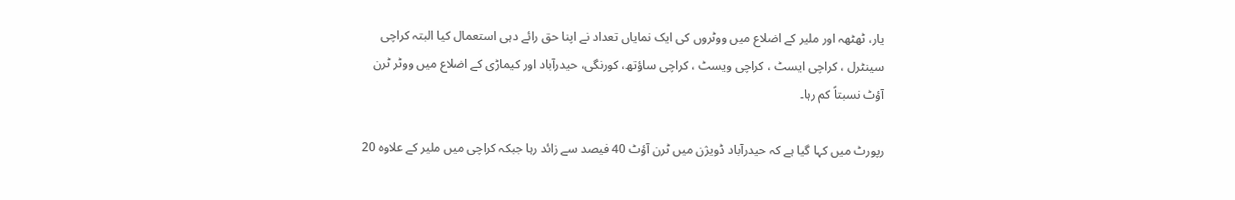یار، ٹھٹھہ اور ملیر کے اضلاع میں ووٹروں کی ایک نمایاں تعداد نے اپنا حق رائے دہی استعمال کیا البتہ کراچی سینٹرل ، کراچی ایسٹ ، کراچی ویسٹ ، کراچی ساؤتھ، کورنگی، حیدرآباد اور کیماڑی کے اضلاع میں ووٹر ٹرن آؤٹ نسبتاً کم رہا۔

رپورٹ میں کہا گیا ہے کہ حیدرآباد ڈویژن میں ٹرن آؤٹ 40 فیصد سے زائد رہا جبکہ کراچی میں ملیر کے علاوہ 20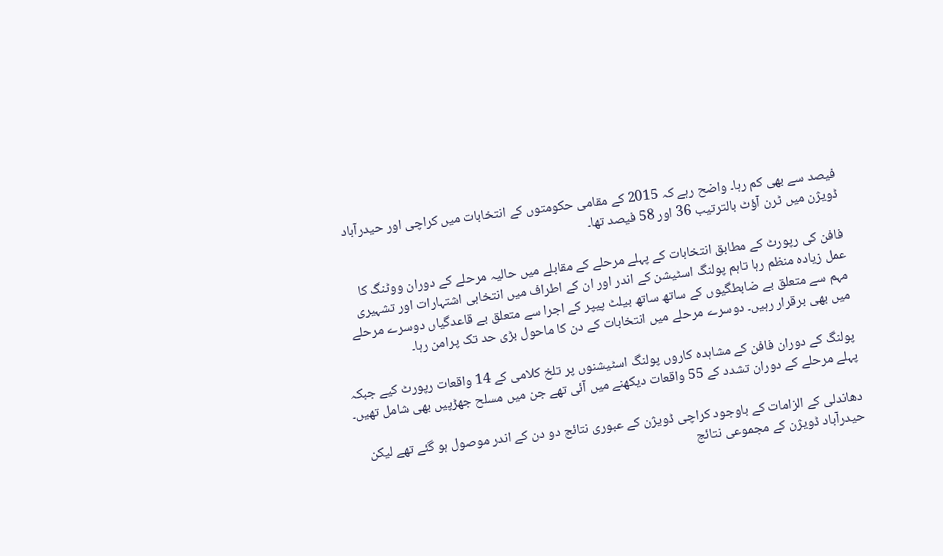فیصد سے بھی کم رہا۔ واضح رہے کہ 2015 کے مقامی حکومتوں کے انتخابات میں کراچی اور حیدرآباد ڈویژن میں ٹرن آؤٹ بالترتیب 36 اور 58 فیصد تھا۔

فافن کی رپورٹ کے مطابق انتخابات کے پہلے مرحلے کے مقابلے میں حالیہ مرحلے کے دوران ووٹنگ کا عمل زیادہ منظم رہا تاہم پولنگ اسٹیشن کے اندر اور ان کے اطراف میں انتخابی اشتہارات اور تشہیری مہم سے متعلق بے ضابطگیوں کے ساتھ ساتھ بیلٹ پیپر کے اجرا سے متعلق بے قاعدگیاں دوسرے مرحلے میں بھی برقرار رہیں۔ دوسرے مرحلے میں انتخابات کے دن کا ماحول بڑی حد تک پرامن رہا۔

پولنگ کے دوران فافن کے مشاہدہ کاروں پولنگ اسٹیشنوں پر تلخ کلامی کے 14 واقعات رپورٹ کیے جبکہ پہلے مرحلے کے دوران تشدد کے 55 واقعات دیکھنے میں آئی تھے جن میں مسلح جھڑپیں بھی شامل تھیں۔

دھاندلی کے الزامات کے باوجود کراچی ڈویژن کے عبوری نتائج دو دن کے اندر موصول ہو گئے تھے لیکن حیدرآباد ڈویژن کے مجموعی نتائج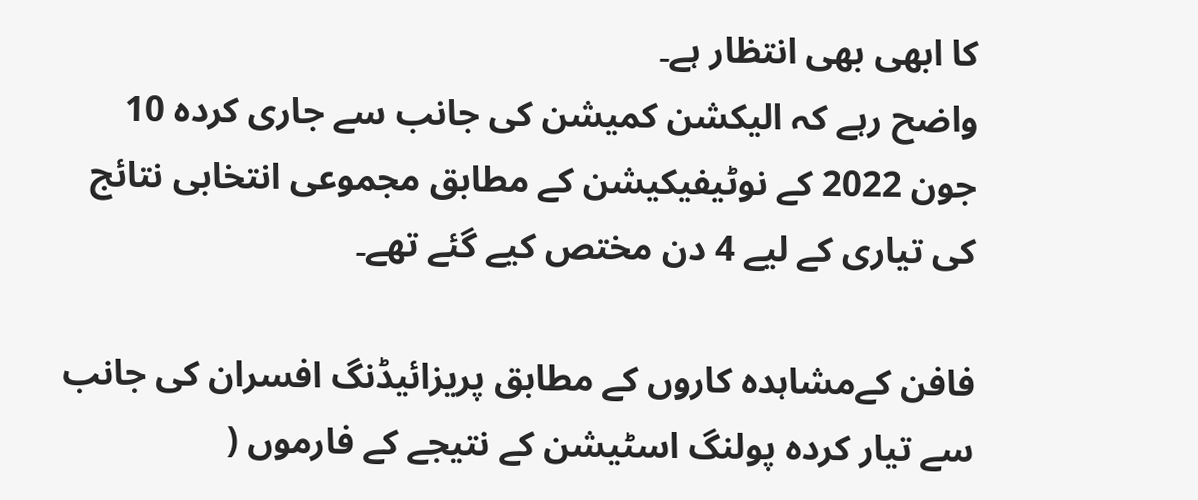کا ابھی بھی انتظار ہے۔
واضح رہے کہ الیکشن کمیشن کی جانب سے جاری کردہ 10 جون 2022 کے نوٹیفیکیشن کے مطابق مجموعی انتخابی نتائج کی تیاری کے لیے 4 دن مختص کیے گئے تھے۔

فافن کےمشاہدہ کاروں کے مطابق پریزائیڈنگ افسران کی جانب سے تیار کردہ پولنگ اسٹیشن کے نتیجے کے فارموں (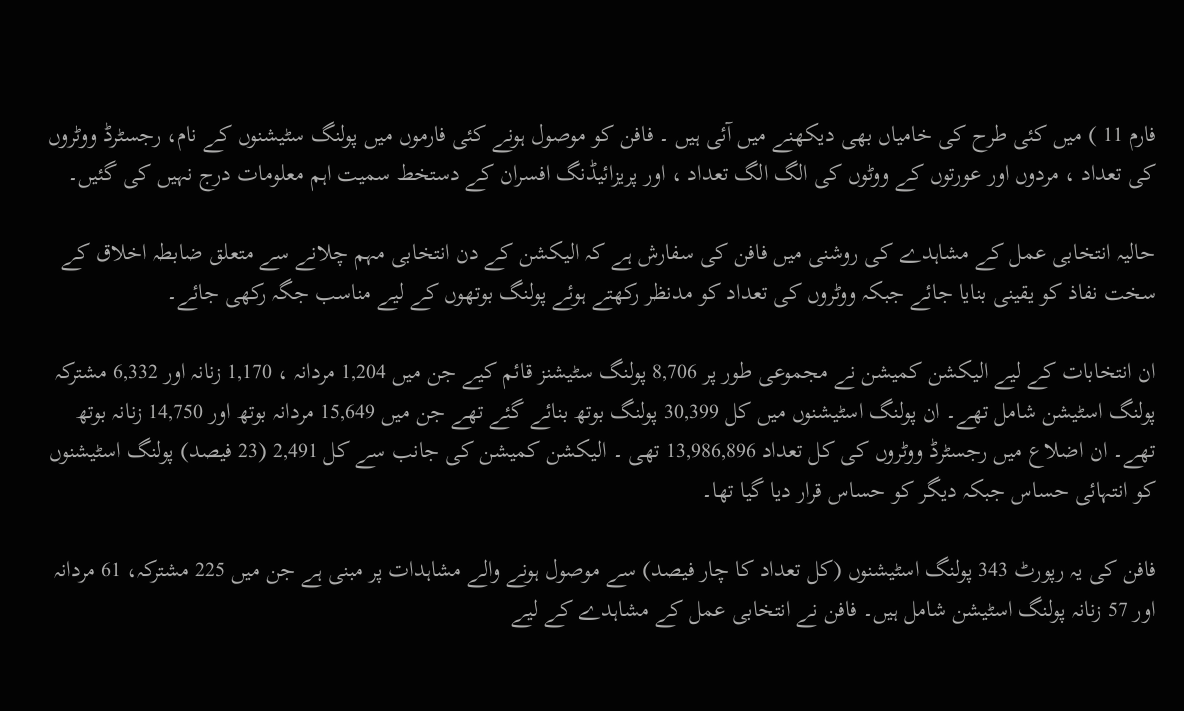فارم 11 ) میں کئی طرح کی خامیاں بھی دیکھنے میں آئی ہیں ۔ فافن کو موصول ہونے کئی فارموں میں پولنگ سٹیشنوں کے نام، رجسٹرڈ ووٹروں کی تعداد ، مردوں اور عورتوں کے ووٹوں کی الگ الگ تعداد ، اور پریزائیڈنگ افسران کے دستخط سمیت اہم معلومات درج نہیں کی گئیں۔

حالیہ انتخابی عمل کے مشاہدے کی روشنی میں فافن کی سفارش ہے کہ الیکشن کے دن انتخابی مہم چلانے سے متعلق ضابطہ اخلاق کے سخت نفاذ کو یقینی بنایا جائے جبکہ ووٹروں کی تعداد کو مدنظر رکھتے ہوئے پولنگ بوتھوں کے لیے مناسب جگہ رکھی جائے۔

ان انتخابات کے لیے الیکشن کمیشن نے مجموعی طور پر 8,706 پولنگ سٹیشنز قائم کیے جن میں 1,204 مردانہ ، 1,170 زنانہ اور 6,332 مشترکہ پولنگ اسٹیشن شامل تھے۔ ان پولنگ اسٹیشنوں میں کل 30,399 پولنگ بوتھ بنائے گئے تھے جن میں 15,649 مردانہ بوتھ اور 14,750 زنانہ بوتھ تھے۔ ان اضلاع میں رجسٹرڈ ووٹروں کی کل تعداد 13,986,896 تھی ۔ الیکشن کمیشن کی جانب سے کل 2,491 (23 فیصد) پولنگ اسٹیشنوں کو انتہائی حساس جبکہ دیگر کو حساس قرار دیا گیا تھا۔

فافن کی یہ رپورٹ 343 پولنگ اسٹیشنوں (کل تعداد کا چار فیصد) سے موصول ہونے والے مشاہدات پر مبنی ہے جن میں 225 مشترکہ، 61 مردانہ اور 57 زنانہ پولنگ اسٹیشن شامل ہیں۔ فافن نے انتخابی عمل کے مشاہدے کے لیے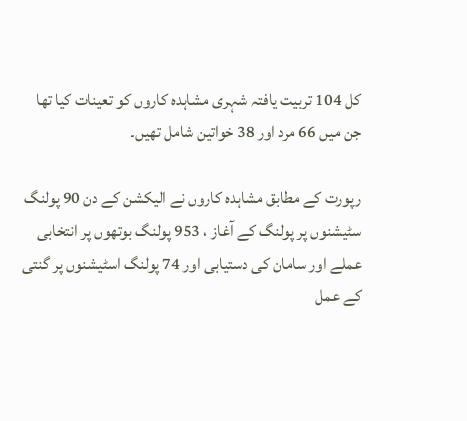کل 104 تربیت یافتہ شہری مشاہدہ کاروں کو تعینات کیا تھا جن میں 66 مرد اور 38 خواتین شامل تھیں۔

رپورت کے مطابق مشاہدہ کاروں نے الیکشن کے دن 90 پولنگ سٹیشنوں پر پولنگ کے آغاز ، 953 پولنگ بوتھوں پر انتخابی عملے اور سامان کی دستیابی اور 74 پولنگ اسٹیشنوں پر گنتی کے عمل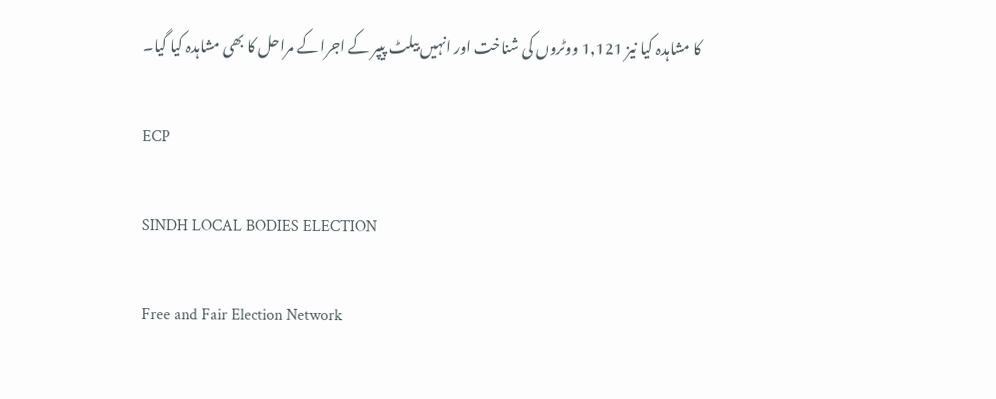کا مشاہدہ کیا نیز 1,121 ووٹروں کی شناخت اور انہیں بیلٹ پیپر کے اجرا کے مراحل کا بھی مشاہدہ کیا گیا۔

ECP

SINDH LOCAL BODIES ELECTION

Free and Fair Election Network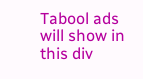Tabool ads will show in this div